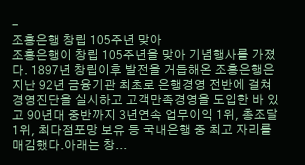-
조흥은행 창립 105주년 맞아
조흥은행이 창립 105주년을 맞아 기념행사를 가졌다. 1897년 창립이후 발전을 거듭해온 조흥은행은 지난 92년 금융기관 최초로 은행경영 전반에 걸쳐 경영진단을 실시하고 고객만족경영을 도입한 바 있고 90년대 중반까지 3년연속 업무이익 1위, 총조달 1위, 최다점포망 보유 등 국내은행 중 최고 자리를 매김했다.아래는 창...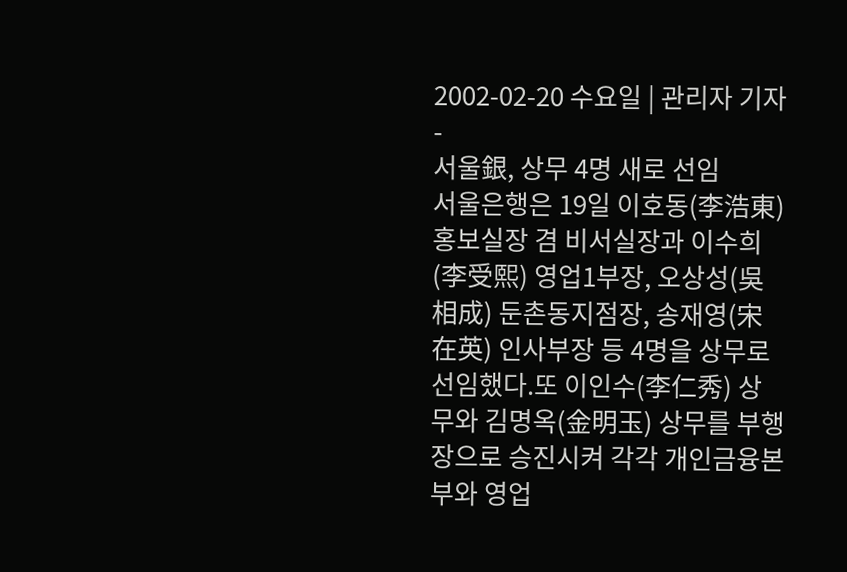2002-02-20 수요일 | 관리자 기자
-
서울銀, 상무 4명 새로 선임
서울은행은 19일 이호동(李浩東) 홍보실장 겸 비서실장과 이수희(李受熙) 영업1부장, 오상성(吳相成) 둔촌동지점장, 송재영(宋在英) 인사부장 등 4명을 상무로 선임했다.또 이인수(李仁秀) 상무와 김명옥(金明玉) 상무를 부행장으로 승진시켜 각각 개인금융본부와 영업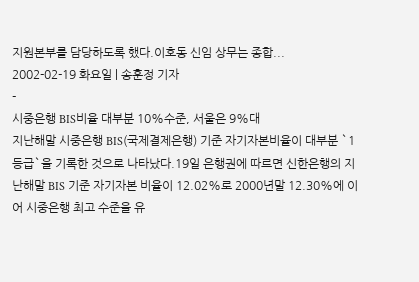지원본부를 담당하도록 했다.이호동 신임 상무는 종합...
2002-02-19 화요일 | 송훈정 기자
-
시중은행 BIS비율 대부분 10%수준, 서울은 9%대
지난해말 시중은행 BIS(국제결제은행) 기준 자기자본비율이 대부분 `1등급`을 기록한 것으로 나타났다.19일 은행권에 따르면 신한은행의 지난해말 BIS 기준 자기자본 비율이 12.02%로 2000년말 12.30%에 이어 시중은행 최고 수준을 유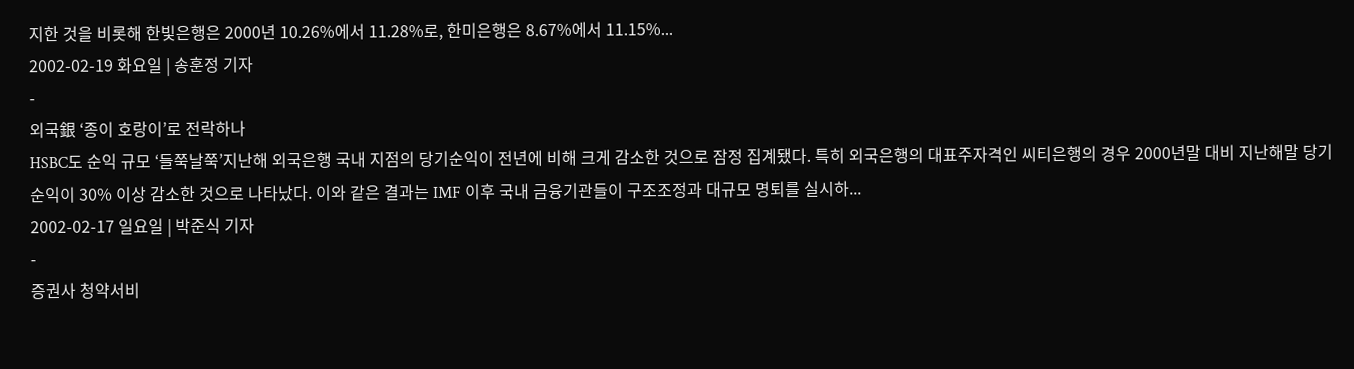지한 것을 비롯해 한빛은행은 2000년 10.26%에서 11.28%로, 한미은행은 8.67%에서 11.15%...
2002-02-19 화요일 | 송훈정 기자
-
외국銀 ‘종이 호랑이’로 전락하나
HSBC도 순익 규모 ‘들쭉날쭉’지난해 외국은행 국내 지점의 당기순익이 전년에 비해 크게 감소한 것으로 잠정 집계됐다. 특히 외국은행의 대표주자격인 씨티은행의 경우 2000년말 대비 지난해말 당기순익이 30% 이상 감소한 것으로 나타났다. 이와 같은 결과는 IMF 이후 국내 금융기관들이 구조조정과 대규모 명퇴를 실시하...
2002-02-17 일요일 | 박준식 기자
-
증권사 청약서비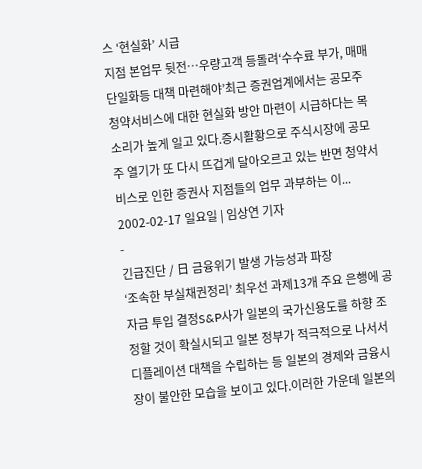스 ‘현실화’ 시급
지점 본업무 뒷전…우량고객 등돌려‘수수료 부가, 매매 단일화등 대책 마련해야’최근 증권업계에서는 공모주 청약서비스에 대한 현실화 방안 마련이 시급하다는 목소리가 높게 일고 있다.증시활황으로 주식시장에 공모주 열기가 또 다시 뜨겁게 달아오르고 있는 반면 청약서비스로 인한 증권사 지점들의 업무 과부하는 이...
2002-02-17 일요일 | 임상연 기자
-
긴급진단 / 日 금융위기 발생 가능성과 파장
‘조속한 부실채권정리’ 최우선 과제13개 주요 은행에 공자금 투입 결정S&P사가 일본의 국가신용도를 하향 조정할 것이 확실시되고 일본 정부가 적극적으로 나서서 디플레이션 대책을 수립하는 등 일본의 경제와 금융시장이 불안한 모습을 보이고 있다.이러한 가운데 일본의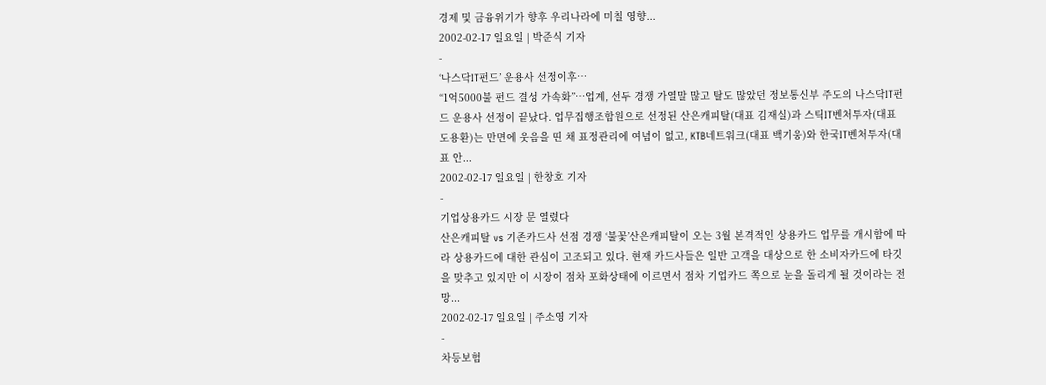경제 및 금융위기가 향후 우리나라에 미칠 영향...
2002-02-17 일요일 | 박준식 기자
-
‘나스닥IT펀드’ 운용사 선정이후…
“1억5000불 펀드 결성 가속화”…업계, 선두 경쟁 가열말 많고 탈도 많았던 정보통신부 주도의 나스닥IT펀드 운용사 선정이 끝났다. 업무집행조합원으로 선정된 산은캐피탈(대표 김재실)과 스틱IT벤처투자(대표 도용환)는 만면에 웃음을 띤 채 표정관리에 여념이 없고, KTB네트워크(대표 백기웅)와 한국IT벤처투자(대표 안...
2002-02-17 일요일 | 한창호 기자
-
기업상용카드 시장 문 열렸다
산은캐피탈 vs 기존카드사 선점 경쟁 ‘불꽃’산은캐피탈이 오는 3월 본격적인 상용카드 업무를 개시함에 따라 상용카드에 대한 관심이 고조되고 있다. 현재 카드사들은 일반 고객을 대상으로 한 소비자카드에 타깃을 맞추고 있지만 이 시장이 점차 포화상태에 이르면서 점차 기업카드 쪽으로 눈을 돌리게 될 것이라는 전망...
2002-02-17 일요일 | 주소영 기자
-
차등보험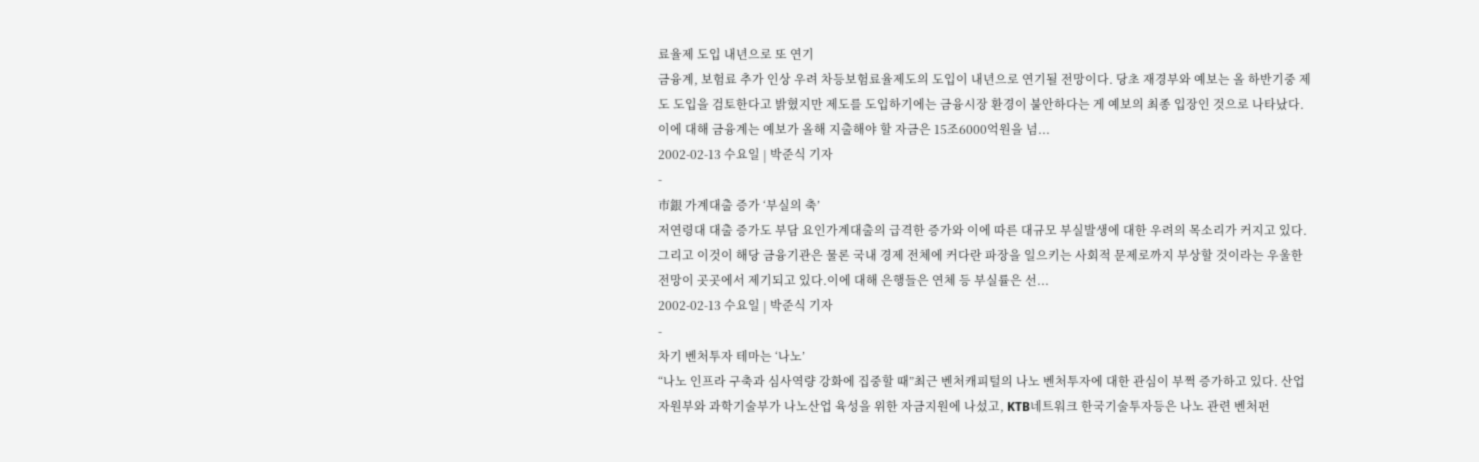료율제 도입 내년으로 또 연기
금융계, 보험료 추가 인상 우려 차등보험료율제도의 도입이 내년으로 연기될 전망이다. 당초 재경부와 예보는 올 하반기중 제도 도입을 검토한다고 밝혔지만 제도를 도입하기에는 금융시장 환경이 불안하다는 게 예보의 최종 입장인 것으로 나타났다. 이에 대해 금융계는 예보가 올해 지출해야 할 자금은 15조6000억원을 넘...
2002-02-13 수요일 | 박준식 기자
-
市銀 가계대출 증가 ‘부실의 축’
저연령대 대출 증가도 부담 요인가계대출의 급격한 증가와 이에 따른 대규모 부실발생에 대한 우려의 목소리가 커지고 있다. 그리고 이것이 해당 금융기관은 물론 국내 경제 전체에 커다란 파장을 일으키는 사회적 문제로까지 부상할 것이라는 우울한 전망이 곳곳에서 제기되고 있다.이에 대해 은행들은 연체 등 부실률은 선...
2002-02-13 수요일 | 박준식 기자
-
차기 벤처투자 테마는 ‘나노’
“나노 인프라 구축과 심사역량 강화에 집중할 때”최근 벤처캐피털의 나노 벤처투자에 대한 관심이 부쩍 증가하고 있다. 산업자원부와 과학기술부가 나노산업 육성을 위한 자금지원에 나섰고, KTB네트워크 한국기술투자등은 나노 관련 벤처펀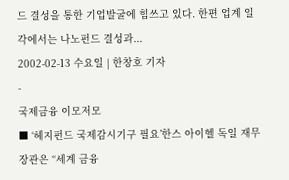드 결성을 통한 기업발굴에 힘쓰고 있다. 한편 업계 일각에서는 나노펀드 결성과...
2002-02-13 수요일 | 한창호 기자
-
국제금융 이모저모
■ ‘헤지펀드 국제감시기구 필요’한스 아이헬 독일 재무장관은 “세계 금융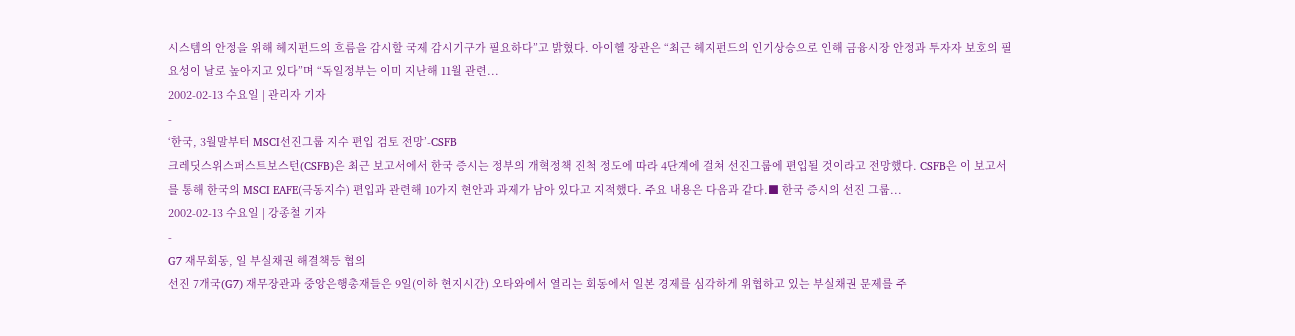시스템의 안정을 위해 헤지펀드의 흐름을 감시할 국제 감시기구가 필요하다”고 밝혔다. 아이헬 장관은 “최근 헤지펀드의 인기상승으로 인해 금융시장 안정과 투자자 보호의 필요성이 날로 높아지고 있다”며 “독일정부는 이미 지난해 11월 관련...
2002-02-13 수요일 | 관리자 기자
-
‘한국, 3월말부터 MSCI선진그룹 지수 편입 검토 전망’-CSFB
크레딧스위스퍼스트보스턴(CSFB)은 최근 보고서에서 한국 증시는 정부의 개혁정책 진척 정도에 따라 4단계에 걸쳐 선진그룹에 편입될 것이라고 전망했다. CSFB은 이 보고서를 통해 한국의 MSCI EAFE(극동지수) 편입과 관련해 10가지 현안과 과제가 남아 있다고 지적했다. 주요 내용은 다음과 같다.■ 한국 증시의 선진 그룹...
2002-02-13 수요일 | 강종철 기자
-
G7 재무회동, 일 부실채권 해결책등 협의
선진 7개국(G7) 재무장관과 중앙은행총재들은 9일(이하 현지시간) 오타와에서 열리는 회동에서 일본 경제를 심각하게 위협하고 있는 부실채권 문제를 주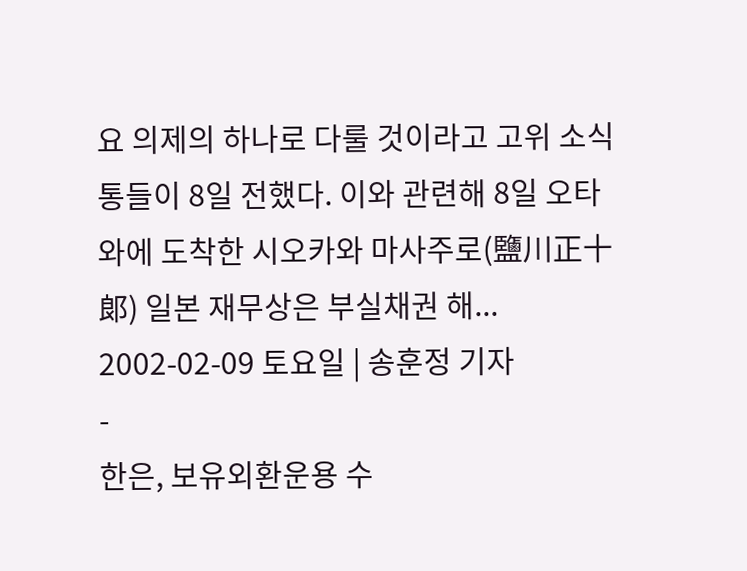요 의제의 하나로 다룰 것이라고 고위 소식통들이 8일 전했다. 이와 관련해 8일 오타와에 도착한 시오카와 마사주로(鹽川正十郞) 일본 재무상은 부실채권 해...
2002-02-09 토요일 | 송훈정 기자
-
한은, 보유외환운용 수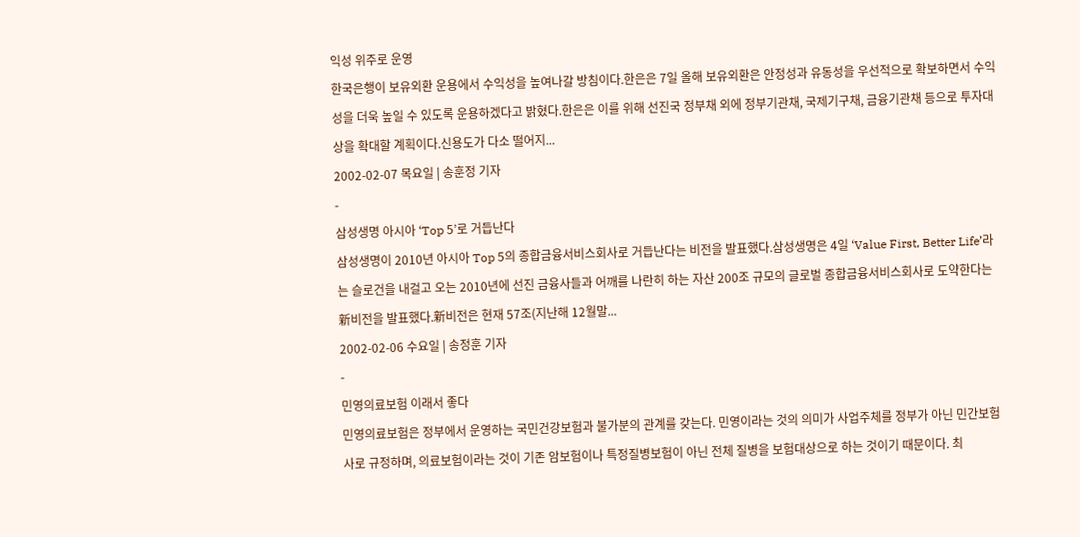익성 위주로 운영
한국은행이 보유외환 운용에서 수익성을 높여나갈 방침이다.한은은 7일 올해 보유외환은 안정성과 유동성을 우선적으로 확보하면서 수익성을 더욱 높일 수 있도록 운용하겠다고 밝혔다.한은은 이를 위해 선진국 정부채 외에 정부기관채, 국제기구채, 금융기관채 등으로 투자대상을 확대할 계획이다.신용도가 다소 떨어지...
2002-02-07 목요일 | 송훈정 기자
-
삼성생명 아시아 ‘Top 5’로 거듭난다
삼성생명이 2010년 아시아 Top 5의 종합금융서비스회사로 거듭난다는 비전을 발표했다.삼성생명은 4일 ‘Value First, Better Life’라는 슬로건을 내걸고 오는 2010년에 선진 금융사들과 어깨를 나란히 하는 자산 200조 규모의 글로벌 종합금융서비스회사로 도약한다는 新비전을 발표했다.新비전은 현재 57조(지난해 12월말...
2002-02-06 수요일 | 송정훈 기자
-
민영의료보험 이래서 좋다
민영의료보험은 정부에서 운영하는 국민건강보험과 불가분의 관계를 갖는다. 민영이라는 것의 의미가 사업주체를 정부가 아닌 민간보험사로 규정하며, 의료보험이라는 것이 기존 암보험이나 특정질병보험이 아닌 전체 질병을 보험대상으로 하는 것이기 때문이다. 최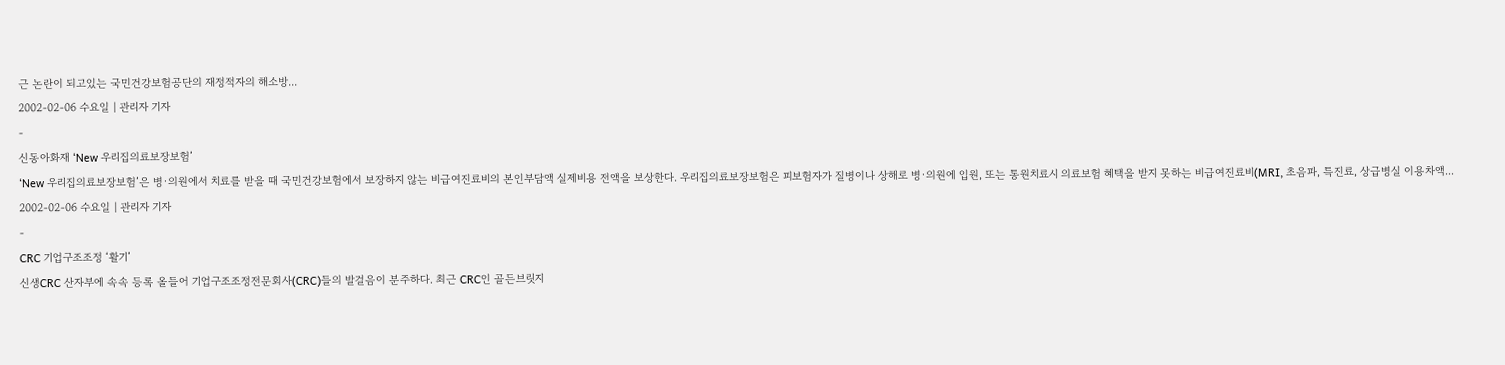근 논란이 되고있는 국민건강보험공단의 재정적자의 해소방...
2002-02-06 수요일 | 관리자 기자
-
신동아화재 ‘New 우리집의료보장보험’
‘New 우리집의료보장보험’은 병·의원에서 치료를 받을 때 국민건강보험에서 보장하지 않는 비급여진료비의 본인부담액 실제비용 전액을 보상한다. 우리집의료보장보험은 피보험자가 질병이나 상해로 병·의원에 입원, 또는 통원치료시 의료보험 혜택을 받지 못하는 비급여진료비(MRI, 초음파, 특진료, 상급병실 이용차액...
2002-02-06 수요일 | 관리자 기자
-
CRC 기업구조조정 ‘활기’
신생CRC 산자부에 속속 등록 올들어 기업구조조정전문회사(CRC)들의 발걸음이 분주하다. 최근 CRC인 골든브릿지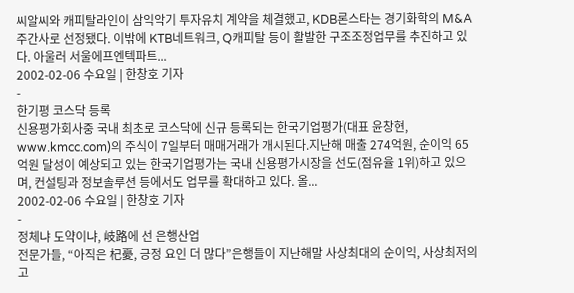씨알씨와 캐피탈라인이 삼익악기 투자유치 계약을 체결했고, KDB론스타는 경기화학의 M&A 주간사로 선정됐다. 이밖에 KTB네트워크, Q캐피탈 등이 활발한 구조조정업무를 추진하고 있다. 아울러 서울에프엔텍파트...
2002-02-06 수요일 | 한창호 기자
-
한기평 코스닥 등록
신용평가회사중 국내 최초로 코스닥에 신규 등록되는 한국기업평가(대표 윤창현, www.kmcc.com)의 주식이 7일부터 매매거래가 개시된다.지난해 매출 274억원, 순이익 65억원 달성이 예상되고 있는 한국기업평가는 국내 신용평가시장을 선도(점유율 1위)하고 있으며, 컨설팅과 정보솔루션 등에서도 업무를 확대하고 있다. 올...
2002-02-06 수요일 | 한창호 기자
-
정체냐 도약이냐, 岐路에 선 은행산업
전문가들, “아직은 杞憂, 긍정 요인 더 많다”은행들이 지난해말 사상최대의 순이익, 사상최저의 고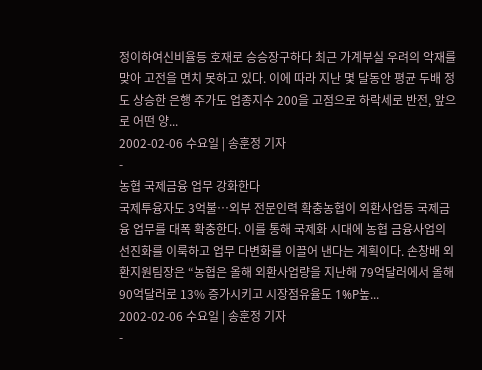정이하여신비율등 호재로 승승장구하다 최근 가계부실 우려의 악재를 맞아 고전을 면치 못하고 있다. 이에 따라 지난 몇 달동안 평균 두배 정도 상승한 은행 주가도 업종지수 200을 고점으로 하락세로 반전, 앞으로 어떤 양...
2002-02-06 수요일 | 송훈정 기자
-
농협 국제금융 업무 강화한다
국제투융자도 3억불…외부 전문인력 확충농협이 외환사업등 국제금융 업무를 대폭 확충한다. 이를 통해 국제화 시대에 농협 금융사업의 선진화를 이룩하고 업무 다변화를 이끌어 낸다는 계획이다. 손창배 외환지원팀장은 “농협은 올해 외환사업량을 지난해 79억달러에서 올해 90억달러로 13% 증가시키고 시장점유율도 1%P높...
2002-02-06 수요일 | 송훈정 기자
-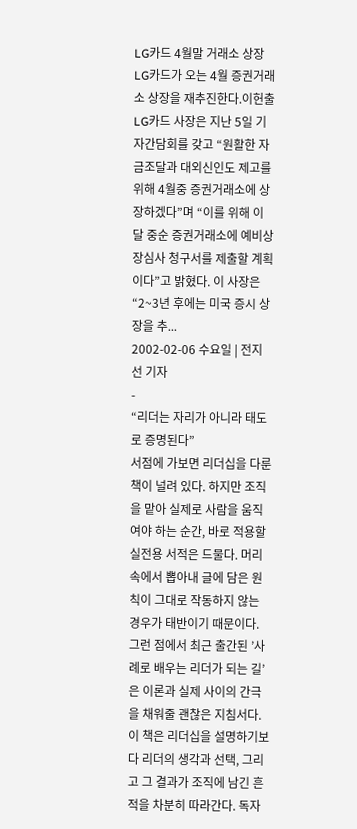LG카드 4월말 거래소 상장
LG카드가 오는 4월 증권거래소 상장을 재추진한다.이헌출 LG카드 사장은 지난 5일 기자간담회를 갖고 “원활한 자금조달과 대외신인도 제고를 위해 4월중 증권거래소에 상장하겠다”며 “이를 위해 이달 중순 증권거래소에 예비상장심사 청구서를 제출할 계획이다”고 밝혔다. 이 사장은 “2~3년 후에는 미국 증시 상장을 추...
2002-02-06 수요일 | 전지선 기자
-
“리더는 자리가 아니라 태도로 증명된다”
서점에 가보면 리더십을 다룬 책이 널려 있다. 하지만 조직을 맡아 실제로 사람을 움직여야 하는 순간, 바로 적용할 실전용 서적은 드물다. 머리 속에서 뽑아내 글에 담은 원칙이 그대로 작동하지 않는 경우가 태반이기 때문이다. 그런 점에서 최근 출간된 ’사례로 배우는 리더가 되는 길’은 이론과 실제 사이의 간극을 채워줄 괜찮은 지침서다. 이 책은 리더십을 설명하기보다 리더의 생각과 선택, 그리고 그 결과가 조직에 남긴 흔적을 차분히 따라간다. 독자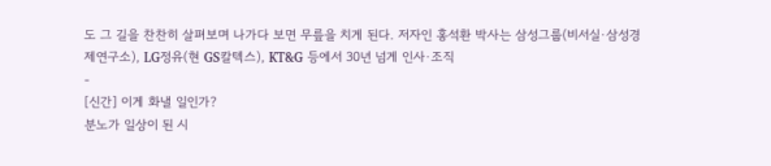도 그 길을 찬찬히 살펴보며 나가다 보면 무릎을 치게 된다. 저자인 홍석환 박사는 삼성그룹(비서실·삼성경제연구소), LG정유(현 GS칼텍스), KT&G 등에서 30년 넘게 인사·조직
-
[신간] 이게 화낼 일인가?
분노가 일상이 된 시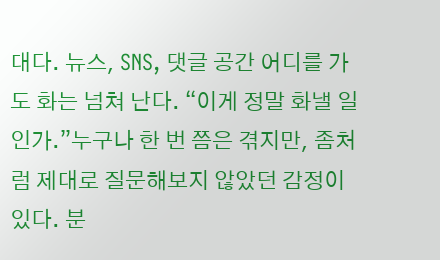대다. 뉴스, SNS, 댓글 공간 어디를 가도 화는 넘쳐 난다. “이게 정말 화낼 일인가.”누구나 한 번 쯤은 겪지만, 좀처럼 제대로 질문해보지 않았던 감정이 있다. 분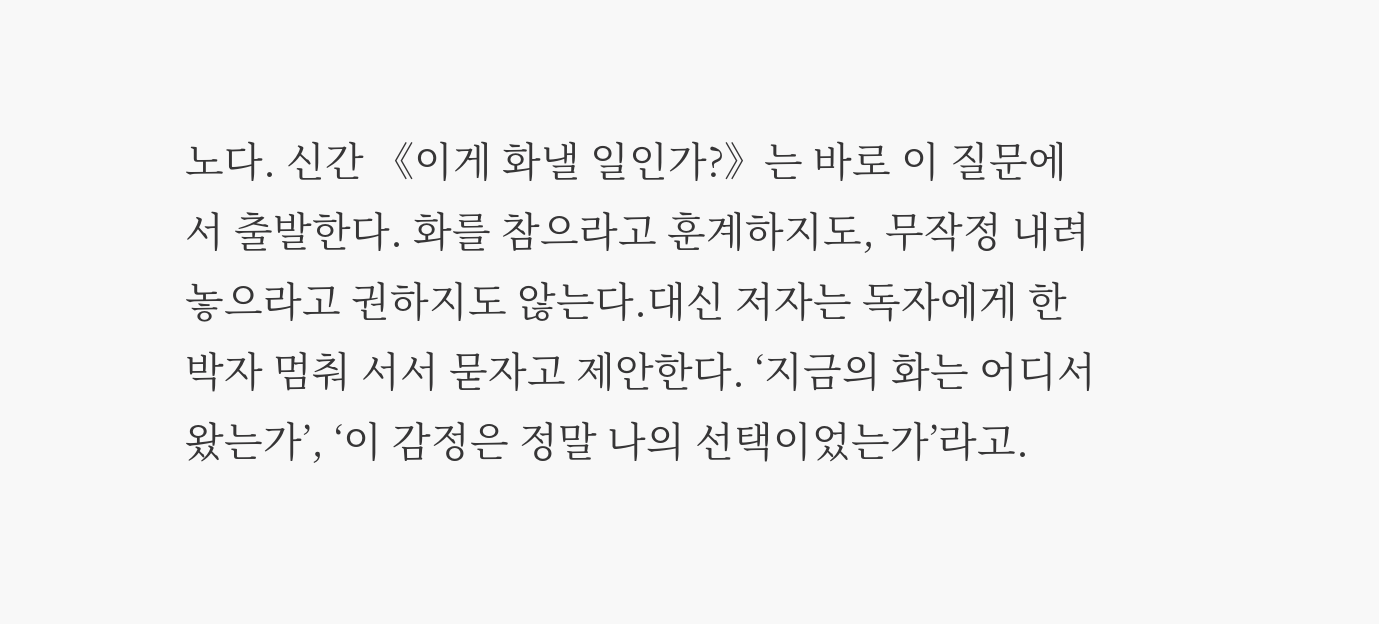노다. 신간 《이게 화낼 일인가?》는 바로 이 질문에서 출발한다. 화를 참으라고 훈계하지도, 무작정 내려놓으라고 권하지도 않는다.대신 저자는 독자에게 한 박자 멈춰 서서 묻자고 제안한다. ‘지금의 화는 어디서 왔는가’, ‘이 감정은 정말 나의 선택이었는가’라고.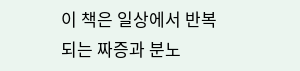이 책은 일상에서 반복되는 짜증과 분노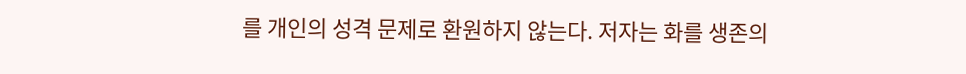를 개인의 성격 문제로 환원하지 않는다. 저자는 화를 생존의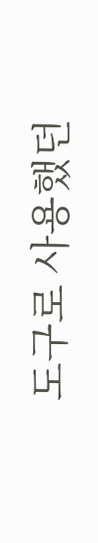도구로 사용했던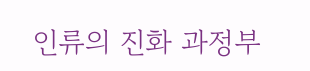인류의 진화 과정부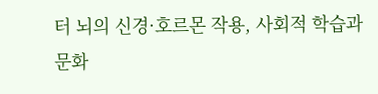터 뇌의 신경·호르몬 작용, 사회적 학습과 문화